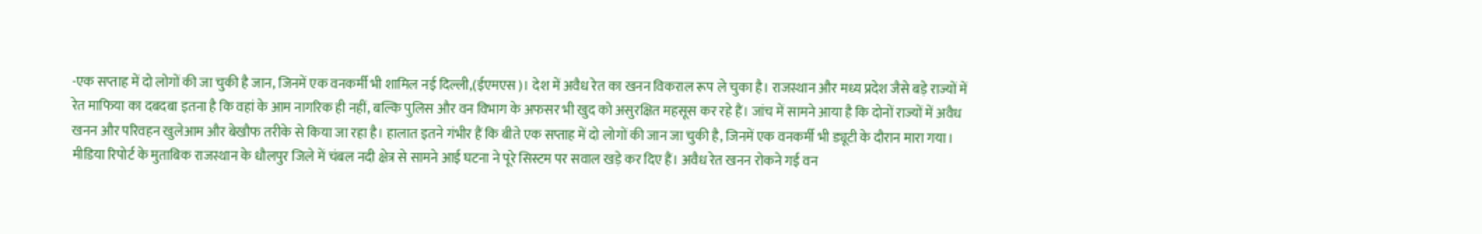-एक सप्ताह में दो लोगों की जा चुकी है जान, जिनमें एक वनकर्मी भी शामिल नई दिल्ली,(ईएमएस)। देश में अवैध रेत का खनन विकराल रूप ले चुका है। राजस्थान और मध्य प्रदेश जैसे बड़े राज्यों में रेत माफिया का दबदबा इतना है कि वहां के आम नागरिक ही नहीं, बल्कि पुलिस और वन विभाग के अफसर भी खुद को असुरक्षित महसूस कर रहे हैं। जांच में सामने आया है कि दोनों राज्यों में अवैध खनन और परिवहन खुलेआम और बेखौफ तरीके से किया जा रहा है। हालात इतने गंभीर हैं कि बीते एक सप्ताह में दो लोगों की जान जा चुकी है, जिनमें एक वनकर्मी भी ड्यूटी के दौरान मारा गया। मीडिया रिपोर्ट के मुताबिक राजस्थान के धौलपुर जिले में चंबल नदी क्षेत्र से सामने आई घटना ने पूरे सिस्टम पर सवाल खड़े कर दिए हैं। अवैध रेत खनन रोकने गई वन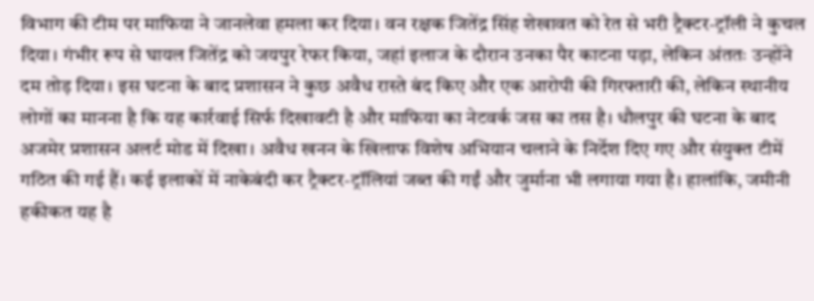विभाग की टीम पर माफिया ने जानलेवा हमला कर दिया। वन रक्षक जितेंद्र सिंह शेखावत को रेत से भरी ट्रैक्टर-ट्रॉली ने कुचल दिया। गंभीर रूप से घायल जितेंद्र को जयपुर रेफर किया, जहां इलाज के दौरान उनका पैर काटना पड़ा, लेकिन अंततः उन्होंने दम तोड़ दिया। इस घटना के बाद प्रशासन ने कुछ अवैध रास्ते बंद किए और एक आरोपी की गिरफ्तारी की, लेकिन स्थानीय लोगों का मानना है कि यह कार्रवाई सिर्फ दिखावटी है और माफिया का नेटवर्क जस का तस है। धौलपुर की घटना के बाद अजमेर प्रशासन अलर्ट मोड में दिखा। अवैध खनन के खिलाफ विशेष अभियान चलाने के निर्देश दिए गए और संयुक्त टीमें गठित की गई हैं। कई इलाकों में नाकेबंदी कर ट्रैक्टर-ट्रॉलियां जब्त की गईं और जुर्माना भी लगाया गया है। हालांकि, जमीनी हकीकत यह है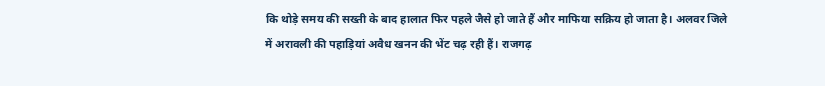कि थोड़े समय की सख्ती के बाद हालात फिर पहले जैसे हो जाते हैं और माफिया सक्रिय हो जाता है। अलवर जिले में अरावली की पहाड़ियां अवैध खनन की भेंट चढ़ रही हैं। राजगढ़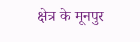क्षेत्र के मूनपुर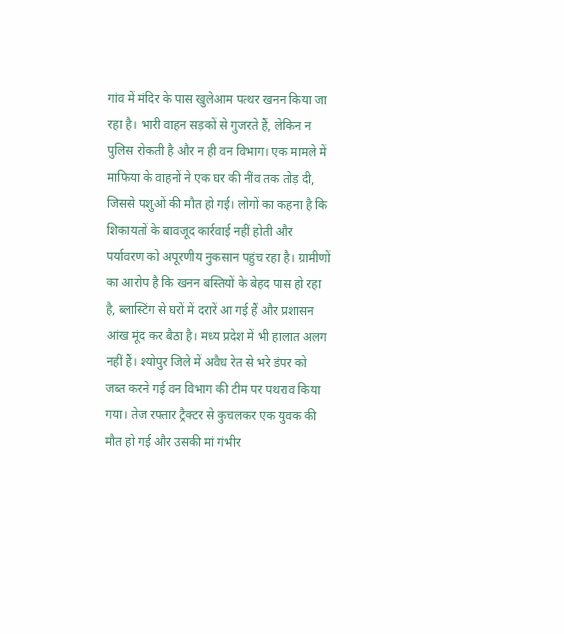गांव में मंदिर के पास खुलेआम पत्थर खनन किया जा रहा है। भारी वाहन सड़कों से गुजरते हैं, लेकिन न पुलिस रोकती है और न ही वन विभाग। एक मामले में माफिया के वाहनों ने एक घर की नींव तक तोड़ दी, जिससे पशुओं की मौत हो गई। लोगों का कहना है कि शिकायतों के बावजूद कार्रवाई नहीं होती और पर्यावरण को अपूरणीय नुकसान पहुंच रहा है। ग्रामीणों का आरोप है कि खनन बस्तियों के बेहद पास हो रहा है, ब्लास्टिंग से घरों में दरारें आ गई हैं और प्रशासन आंख मूंद कर बैठा है। मध्य प्रदेश में भी हालात अलग नहीं हैं। श्योपुर जिले में अवैध रेत से भरे डंपर को जब्त करने गई वन विभाग की टीम पर पथराव किया गया। तेज रफ्तार ट्रैक्टर से कुचलकर एक युवक की मौत हो गई और उसकी मां गंभीर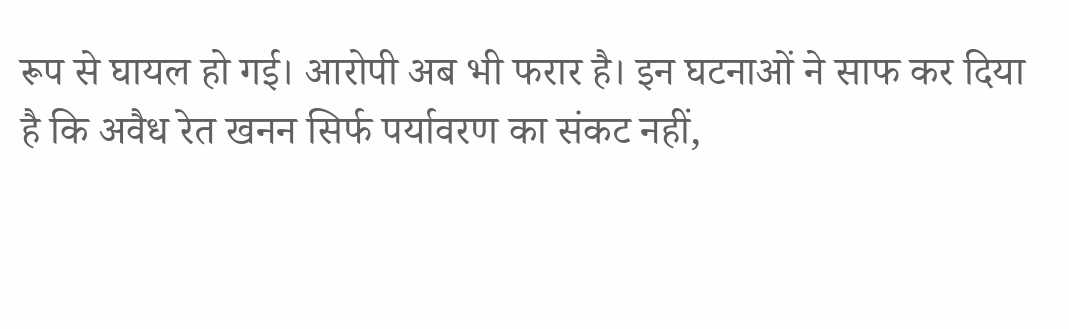रूप से घायल हो गई। आरोपी अब भी फरार है। इन घटनाओं ने साफ कर दिया है कि अवैध रेत खनन सिर्फ पर्यावरण का संकट नहीं,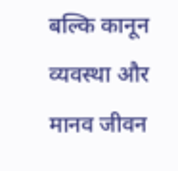बल्कि कानून व्यवस्था और मानव जीवन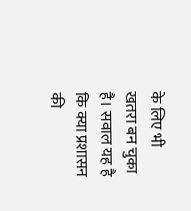के लिए भी खतरा बन चुका है। सवाल यह है कि क्या प्रशासन की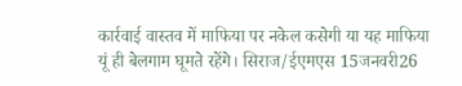कार्रवाई वास्तव में माफिया पर नकेल कसेगी या यह माफिया यूं ही बेलगाम घूमते रहेंगे। सिराज/ईएमएस 15जनवरी26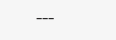---